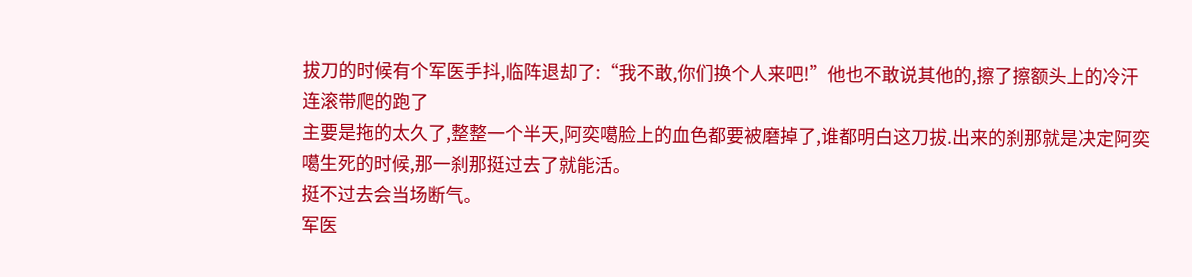拔刀的时候有个军医手抖,临阵退却了:“我不敢,你们换个人来吧!”他也不敢说其他的,擦了擦额头上的冷汗连滚带爬的跑了
主要是拖的太久了,整整一个半天,阿奕噶脸上的血色都要被磨掉了,谁都明白这刀拔.出来的刹那就是决定阿奕噶生死的时候,那一刹那挺过去了就能活。
挺不过去会当场断气。
军医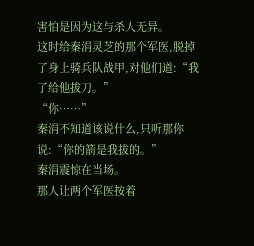害怕是因为这与杀人无异。
这时给秦涓灵芝的那个军医,脱掉了身上骑兵队战甲,对他们道:“我了给他拔刀。”
“你……”
秦涓不知道该说什么,只听那你说:“你的箭是我拔的。”
秦涓震惊在当场。
那人让两个军医按着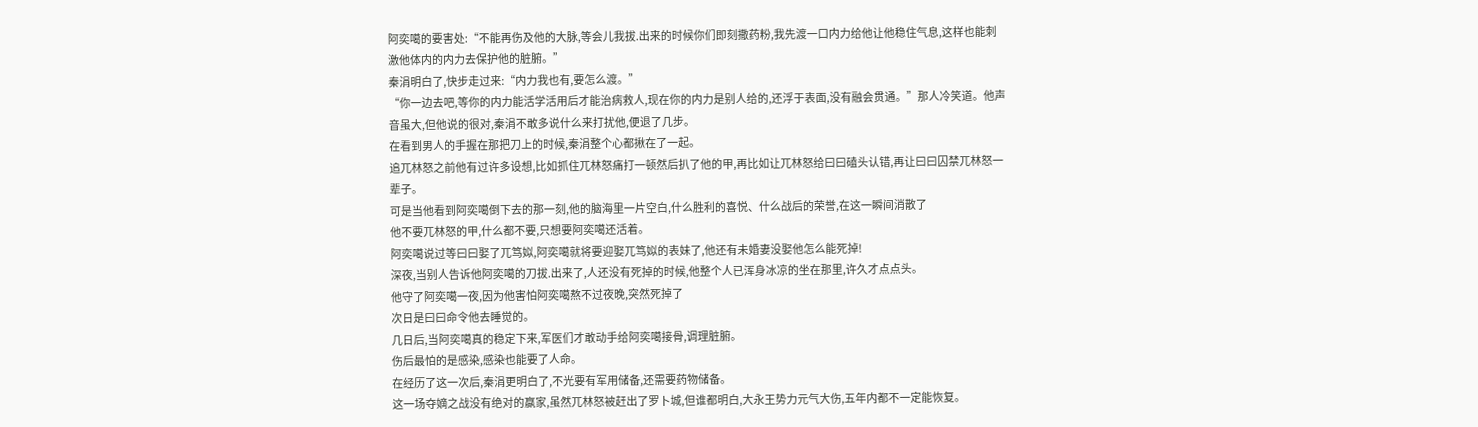阿奕噶的要害处:“不能再伤及他的大脉,等会儿我拔.出来的时候你们即刻撒药粉,我先渡一口内力给他让他稳住气息,这样也能刺激他体内的内力去保护他的脏腑。”
秦涓明白了,快步走过来:“内力我也有,要怎么渡。”
“你一边去吧,等你的内力能活学活用后才能治病救人,现在你的内力是别人给的,还浮于表面,没有融会贯通。”那人冷笑道。他声音虽大,但他说的很对,秦涓不敢多说什么来打扰他,便退了几步。
在看到男人的手握在那把刀上的时候,秦涓整个心都揪在了一起。
追兀林怒之前他有过许多设想,比如抓住兀林怒痛打一顿然后扒了他的甲,再比如让兀林怒给曰曰磕头认错,再让曰曰囚禁兀林怒一辈子。
可是当他看到阿奕噶倒下去的那一刻,他的脑海里一片空白,什么胜利的喜悦、什么战后的荣誉,在这一瞬间消散了
他不要兀林怒的甲,什么都不要,只想要阿奕噶还活着。
阿奕噶说过等曰曰娶了兀笃姒,阿奕噶就将要迎娶兀笃姒的表妹了,他还有未婚妻没娶他怎么能死掉!
深夜,当别人告诉他阿奕噶的刀拔.出来了,人还没有死掉的时候,他整个人已浑身冰凉的坐在那里,许久才点点头。
他守了阿奕噶一夜,因为他害怕阿奕噶熬不过夜晚,突然死掉了
次日是曰曰命令他去睡觉的。
几日后,当阿奕噶真的稳定下来,军医们才敢动手给阿奕噶接骨,调理脏腑。
伤后最怕的是感染,感染也能要了人命。
在经历了这一次后,秦涓更明白了,不光要有军用储备,还需要药物储备。
这一场夺嫡之战没有绝对的赢家,虽然兀林怒被赶出了罗卜城,但谁都明白,大永王势力元气大伤,五年内都不一定能恢复。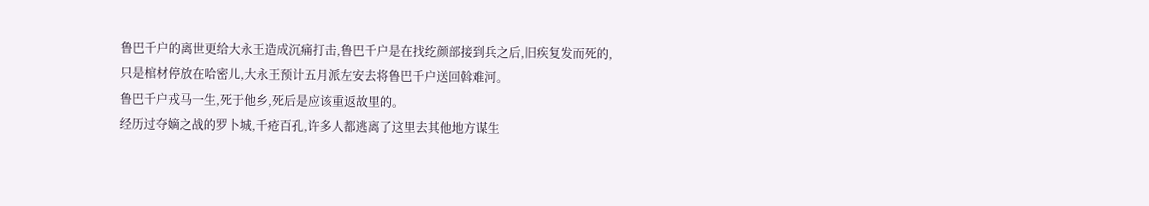鲁巴千户的离世更给大永王造成沉痛打击,鲁巴千户是在找纥颜部接到兵之后,旧疾复发而死的,只是棺材停放在哈密儿,大永王预计五月派左安去将鲁巴千户送回斡难河。
鲁巴千户戎马一生,死于他乡,死后是应该重返故里的。
经历过夺嫡之战的罗卜城,千疮百孔,许多人都逃离了这里去其他地方谋生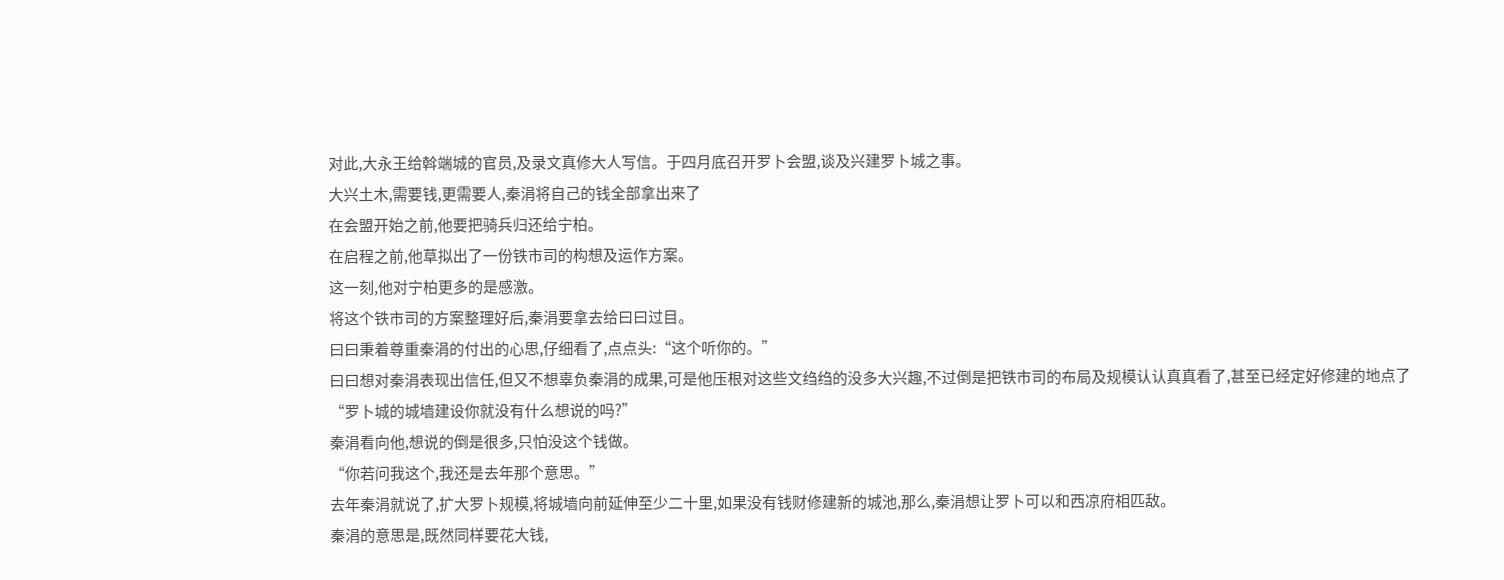对此,大永王给斡端城的官员,及录文真修大人写信。于四月底召开罗卜会盟,谈及兴建罗卜城之事。
大兴土木,需要钱,更需要人,秦涓将自己的钱全部拿出来了
在会盟开始之前,他要把骑兵归还给宁柏。
在启程之前,他草拟出了一份铁市司的构想及运作方案。
这一刻,他对宁柏更多的是感激。
将这个铁市司的方案整理好后,秦涓要拿去给曰曰过目。
曰曰秉着尊重秦涓的付出的心思,仔细看了,点点头:“这个听你的。”
曰曰想对秦涓表现出信任,但又不想辜负秦涓的成果,可是他压根对这些文绉绉的没多大兴趣,不过倒是把铁市司的布局及规模认认真真看了,甚至已经定好修建的地点了
“罗卜城的城墙建设你就没有什么想说的吗?”
秦涓看向他,想说的倒是很多,只怕没这个钱做。
“你若问我这个,我还是去年那个意思。”
去年秦涓就说了,扩大罗卜规模,将城墙向前延伸至少二十里,如果没有钱财修建新的城池,那么,秦涓想让罗卜可以和西凉府相匹敌。
秦涓的意思是,既然同样要花大钱,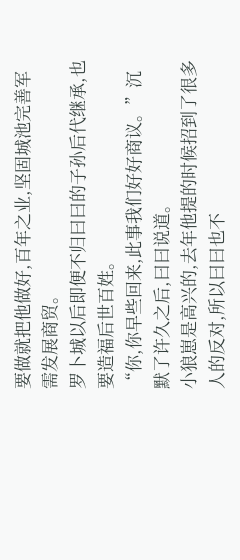要做就把他做好,百年之业,坚固城池完善军需发展商贸。
罗卜城以后即便不归曰曰的子孙后代继承,也要造福后世百姓。
“你,你早些回来,此事我们好好商议。”沉默了许久之后,曰曰说道。
小狼崽是高兴的,去年他提的时候招到了很多人的反对,所以曰曰也不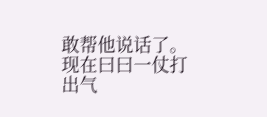敢帮他说话了。
现在曰曰一仗打出气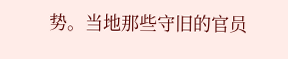势。当地那些守旧的官员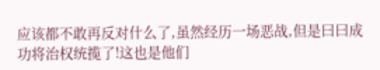应该都不敢再反对什么了,虽然经历一场恶战,但是曰曰成功将治权统揽了!这也是他们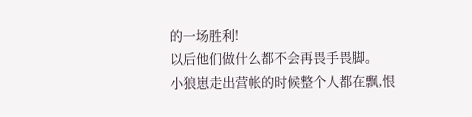的一场胜利!
以后他们做什么都不会再畏手畏脚。
小狼崽走出营帐的时候整个人都在飘,恨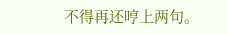不得再还哼上两句。